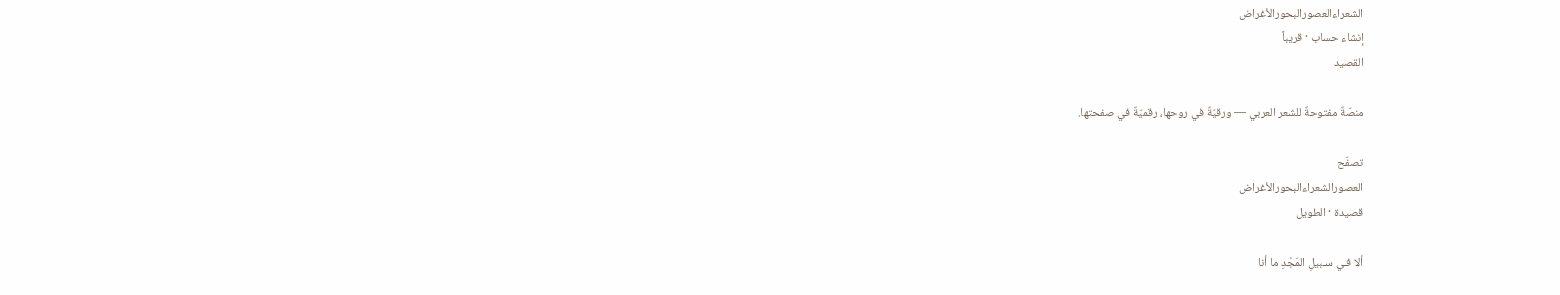الشعراءالعصورالبحورالأغراض
إنشاء حساب · قريباً
القصيد

منصّةٌ مفتوحةٌ للشعر العربي — ورقيّةٌ في روحها، رقميّةٌ في صفحتها.

تصفّح
العصورالشعراءالبحورالأغراض
قصيدة · الطويل

ألا فـي سـبيلِ المَجْدِ ما أنا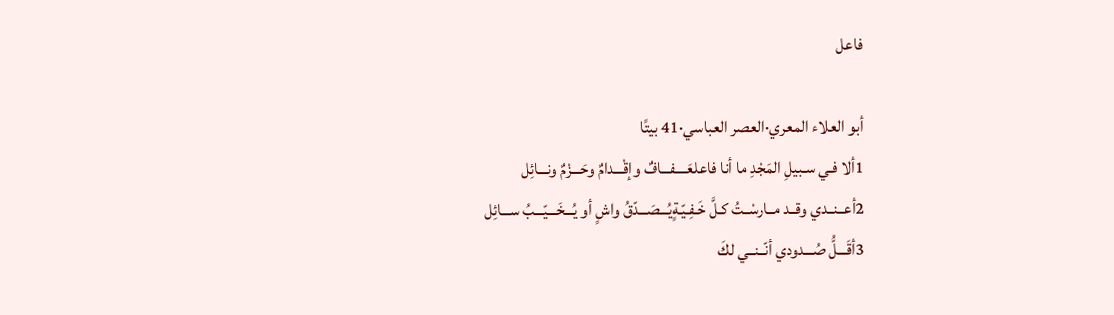فاعل

أبو العلاء المعري·العصر العباسي·41 بيتًا
1ألا فـي سـبيلِ المَجْدِ ما أنا فاعلعَــــفـــافٌ وإقْـــدامٌ وحَـــزْمٌ ونـــائِل
2أعــنــدي وقــد مــارسْــتُ كـلَّ خَـفِـيّـةٍيُـــصَـــدّقُ واشٍ أو يُـــخَـــيّـــبُ ســـائِل
3أقَـــلُّ صُـــدودي أنّــنــي لكَ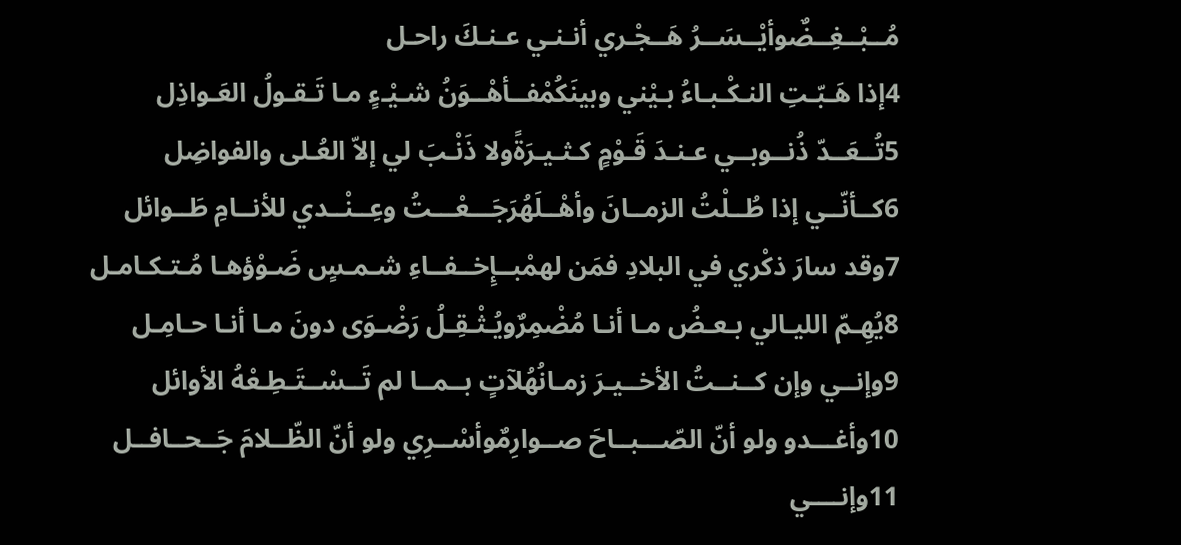مُــبْــغِــضٌوأيْــسَــرُ هَــجْـري أنـنـي عـنـكَ راحـل
4إذا هَـبّـتِ النـكْـبـاءُ بـيْني وبينَكُمْفــأهْــوَنُ شـيْـءٍ مـا تَـقـولُ العَـواذِل
5تُــعَــدّ ذُنــوبــي عـنـدَ قَـوْمٍ كـثـيـرَةًولا ذَنْـبَ لي إلاّ العُـلى والفواضِل
6كــأنّــي إذا طُــلْتُ الزمــانَ وأهْــلَهُرَجَـــعْـــتُ وعِــنْــدي للأنــامِ طَــوائل
7وقد سارَ ذكْري في البلادِ فمَن لهمْبــإِخــفــاءِ شـمـسٍ ضَـوْؤهـا مُـتـكـامـل
8يُهِـمّ الليـالي بـعـضُ مـا أنـا مُضْمِرٌويُـثْـقِـلُ رَضْـوَى دونَ مـا أنـا حـامِـل
9وإنــي وإن كــنــتُ الأخــيـرَ زمـانُهُلآتٍ بــمــا لم تَــسْــتَـطِـعْهُ الأوائل
10وأغـــدو ولو أنّ الصّـــبــاحَ صــوارِمٌوأسْــرِي ولو أنّ الظّــلامَ جَــحــافــل
11وإنــــي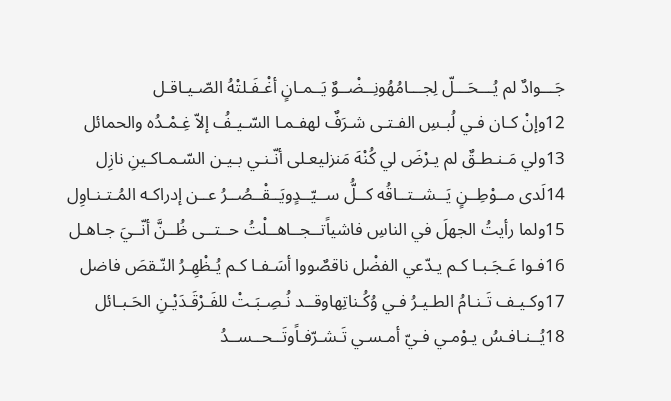جَـــوادٌ لم يُـــحَـــلّ لِجـــامُهُونِــضْــوٌ يَــمـانٍ أغْـفَـلتْهُ الصّـيـاقـل
12وإنْ كـان فـي لُبـسِ الفـتـى شـرَفٌ لهفـمـا السّـيـفُ إلاّ غِـمْـدُه والحمائل
13ولي مَـنـطـقٌ لم يـرْضَ لي كُنْهَ مَنزليعـلى أنّـنـي بـيـن السّـمـاكـينِ نازِل
14لَدى مــوْطِــنٍ يَــشــتــاقُه كــلُّ ســيّــدٍويَــقْــصُــرُ عــن إدراكـه المُـتـنـاوِل
15ولما رأيتُ الجهلَ في الناسِ فاشياًتــجــاهــلْتُ حــتــى ظُــنَّ أنّــيَ جـاهـل
16فـوا عَـجَـبـا كـم يـدّعي الفضْل ناقصٌووا أسَـفـا كـم يُـظْهِـرُ النّـقصَ فاضل
17وكـيـف تَـنـامُ الطـيـرُ فـي وُكُـناتِهاوقــد نُـصِـبَـتْ للفَـرْقَـدَيْـنِ الحَـبـائل
18يُــنـافـسُ يـوْمـي فـيّ أمـسـي تَـشـرّفـاًوتَــحــســدُ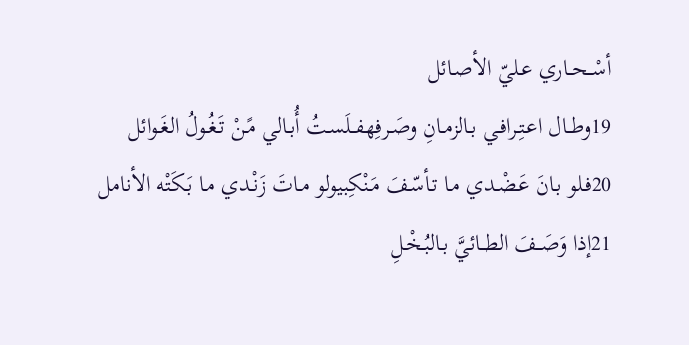أسْــحــاري عـليّ الأصـائل
19وطــال اعـتِـرافـي بـالزمـانِ وصَـرفِهفــلَسـتُ أُبـالي مًـنْ تَـغُـولُ الغَـوائل
20فـلو بـانَ عَـضْـدي مـا تـأسّـفَ مَـنْكِبيولو مـاتَ زَنْـدي مـا بَـكَتْه الأنامل
21إذا وَصَــفَ الطــائيَّ بـالبُـخْـلِ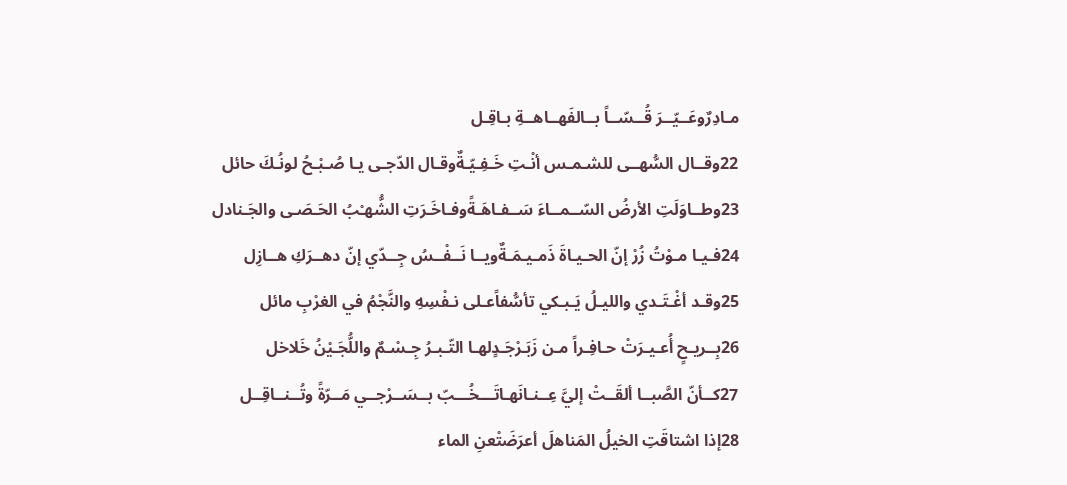مـادِرٌوعَــيّــرَ قُــسّــاً بــالفَهــاهــةِ بـاقِـل
22وقــال السُّهــى للشـمـس أنْـتِ خَـفِـيّـةٌوقـال الدّجـى يـا صُـبْـحُ لونُـكَ حائل
23وطــاوَلَتِ الأرضُ السّــمــاءَ سَــفـاهَـةًوفـاخَـرَتِ الشُّهـْبُ الحَـصَـى والجَـنادل
24فـيـا مـوْتُ زُرْ إنّ الحـيـاةَ ذَمـيـمَـةٌويــا نَــفْــسُ جِــدّي إنّ دهــرَكِ هــازِل
25وقـد أغْـتَـدي والليـلُ يَـبـكي تأسُّفاًعـلى نـفْسِهِ والنَّجْمُ في الغرْبِ مائل
26بِــريـحٍ أُعـيـرَتْ حـافِـراً مـن زَبَـرْجَـدٍلهـا التّـبـرُ جِـسْـمٌ واللُّجَـيْنُ خَلاخل
27كــأنّ الصَّبــا ألقَــتْ إليَّ عِــنـانَهـاتَـــخُـــبّ بــسَــرْجــي مَــرّةً وتُــنــاقِــل
28إذا اشتاقَتِ الخيلُ المَناهلَ أعرَضَتْعنِ الماء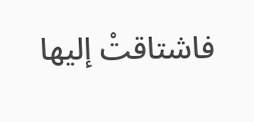فاشتاقتْ إليها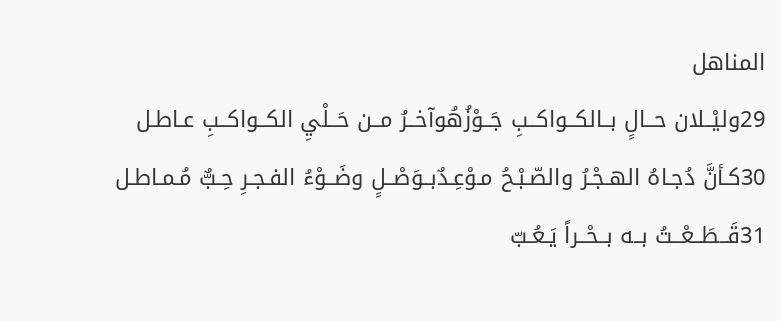المناهل
29وليْــلان حــالٍ بــالكــواكــبِ جَــوْزُهُوآخــرُ مــن حَــلْيِ الكــواكــبِ عـاطـل
30كـأنَّ دُجـاهُ الهـجْـرُ والصّـبْـحُ مـوْعِـدٌبــوَصْــلٍ وضَــوْءُ الفـجـرِ حِـبٌّ مُـمـاطـل
31قَــطَــعْــتُ بــه بــحْــراً يَـعُـبّ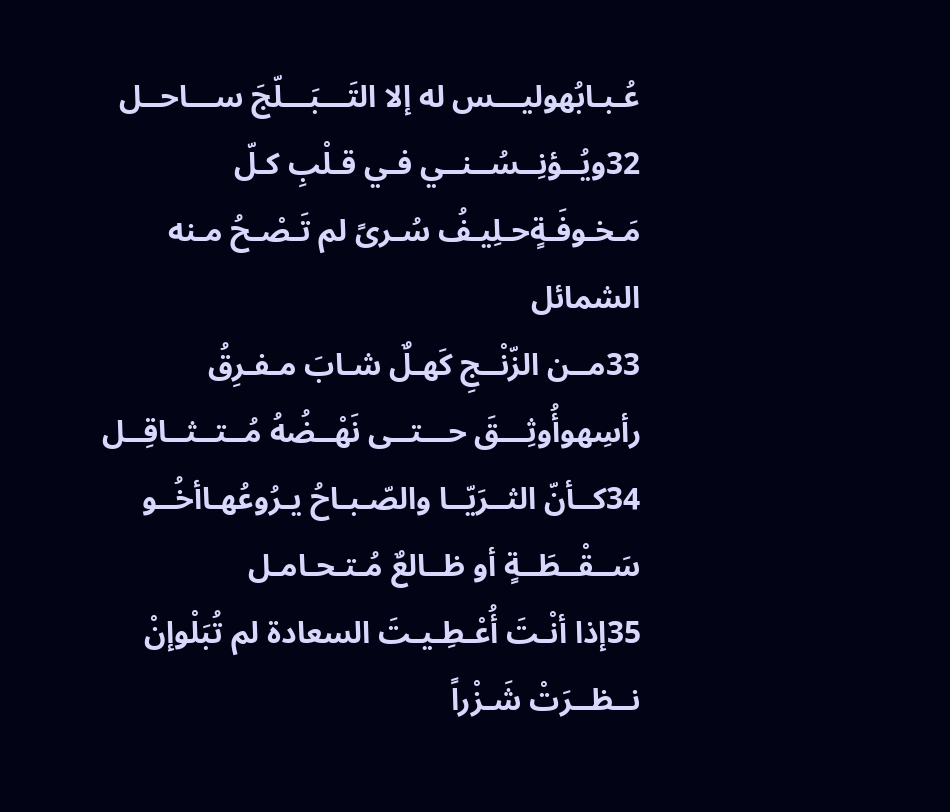عُـبـابُهوليـــس له إلا التَـــبَـــلّجَ ســـاحــل
32ويُــؤنِــسُــنــي فـي قـلْبِ كـلّ مَـخـوفَـةٍحـلِيـفُ سُـرىً لم تَـصْـحُ مـنه الشمائل
33مــن الزّنْــجِ كَهـلٌ شـابَ مـفـرِقُ رأسِهوأُوثِـــقَ حـــتــى نَهْــضُهُ مُــتــثــاقِــل
34كــأنّ الثــرَيّــا والصّـبـاحُ يـرُوعُهـاأخُــو سَــقْــطَــةٍ أو ظــالعٌ مُـتـحـامـل
35إذا أنْـتَ أُعْـطِـيـتَ السعادة لم تُبَلْوإنْ نــظــرَتْ شَـزْراً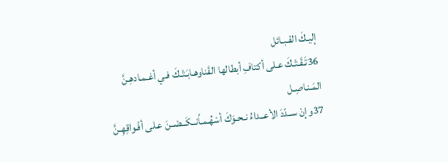إليـكَ القـبـائل
36تَـقَـتْـكَ عـلى أكتافِ أبطالها القَناوهـابَـتْـكَ فـي أغـمـادهِـنَّ المَـنـاصِـل
37وإنْ ســدّدَ الأعــداءُ نـحـوَكَ أسْهُـمـاًنــكَــصْــنَ عـلى أفْـواقِهِـنَّ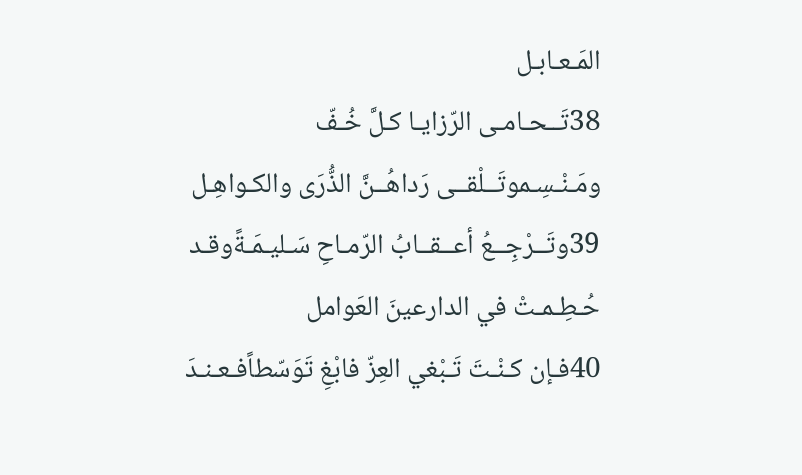المَـعـابـل
38تَــحـامـى الرّزايـا كـلَّ خُـفّ ومَـنْـسِـموتَــلْقــى رَداهُــنَّ الذُّرَى والكـواهِـل
39وتَــرْجِــعُ أعــقــابُ الرّمـاحِ سَـليـمَـةًوقـد حُـطِـمـتْ في الدارعينَ العَوامل
40فـإن كـنْـتَ تَـبْغي العِزّ فابْغِ تَوَسّطاًفـعـنـدَ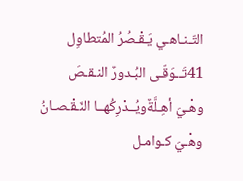التّـنـاهـي يَـقْـصُرُ المُتطاوِل
41تَــوَقّـى البُـدورٌ النـقـصَ وهْـيَ أهِـلَّةٌويُــدْرِكُهــا النّـقْـصـانُ وهْـيَ كـوامـل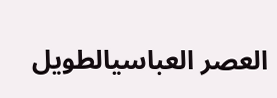العصر العباسيالطويل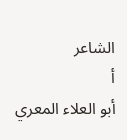الشاعر
أ
أبو العلاء المعري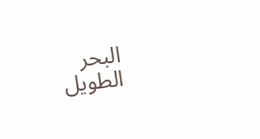البحر
الطويل